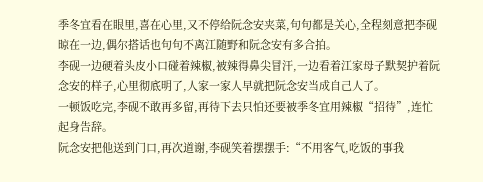季冬宜看在眼里,喜在心里,又不停给阮念安夹菜,句句都是关心,全程刻意把李砚晾在一边,偶尔搭话也句句不离江随野和阮念安有多合拍。
李砚一边硬着头皮小口碰着辣椒,被辣得鼻尖冒汗,一边看着江家母子默契护着阮念安的样子,心里彻底明了,人家一家人早就把阮念安当成自己人了。
一顿饭吃完,李砚不敢再多留,再待下去只怕还要被季冬宜用辣椒“招待”,连忙起身告辞。
阮念安把他送到门口,再次道谢,李砚笑着摆摆手:“不用客气,吃饭的事我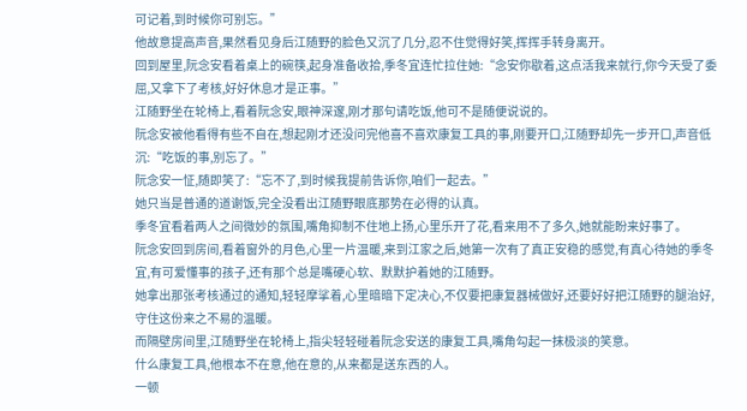可记着,到时候你可别忘。”
他故意提高声音,果然看见身后江随野的脸色又沉了几分,忍不住觉得好笑,挥挥手转身离开。
回到屋里,阮念安看着桌上的碗筷,起身准备收拾,季冬宜连忙拉住她:“念安你歇着,这点活我来就行,你今天受了委屈,又拿下了考核,好好休息才是正事。”
江随野坐在轮椅上,看着阮念安,眼神深邃,刚才那句请吃饭,他可不是随便说说的。
阮念安被他看得有些不自在,想起刚才还没问完他喜不喜欢康复工具的事,刚要开口,江随野却先一步开口,声音低沉:“吃饭的事,别忘了。”
阮念安一怔,随即笑了:“忘不了,到时候我提前告诉你,咱们一起去。”
她只当是普通的道谢饭,完全没看出江随野眼底那势在必得的认真。
季冬宜看着两人之间微妙的氛围,嘴角抑制不住地上扬,心里乐开了花,看来用不了多久,她就能盼来好事了。
阮念安回到房间,看着窗外的月色,心里一片温暖,来到江家之后,她第一次有了真正安稳的感觉,有真心待她的季冬宜,有可爱懂事的孩子,还有那个总是嘴硬心软、默默护着她的江随野。
她拿出那张考核通过的通知,轻轻摩挲着,心里暗暗下定决心,不仅要把康复器械做好,还要好好把江随野的腿治好,守住这份来之不易的温暖。
而隔壁房间里,江随野坐在轮椅上,指尖轻轻碰着阮念安送的康复工具,嘴角勾起一抹极淡的笑意。
什么康复工具,他根本不在意,他在意的,从来都是送东西的人。
一顿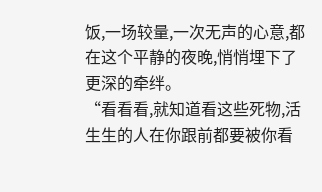饭,一场较量,一次无声的心意,都在这个平静的夜晚,悄悄埋下了更深的牵绊。
“看看看,就知道看这些死物,活生生的人在你跟前都要被你看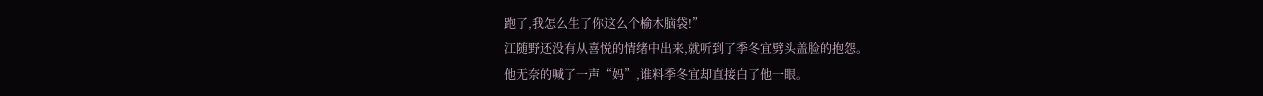跑了,我怎么生了你这么个榆木脑袋!”
江随野还没有从喜悦的情绪中出来,就听到了季冬宜劈头盖脸的抱怨。
他无奈的喊了一声“妈”,谁料季冬宜却直接白了他一眼。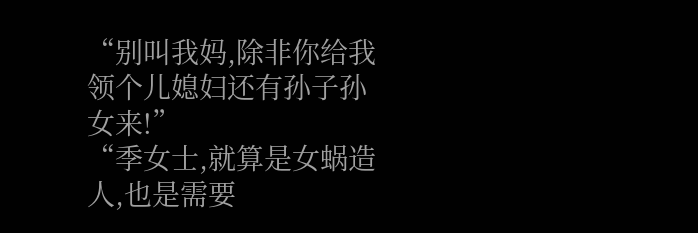“别叫我妈,除非你给我领个儿媳妇还有孙子孙女来!”
“季女士,就算是女蜗造人,也是需要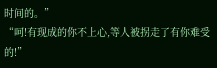时间的。”
“呵!有现成的你不上心,等人被拐走了有你难受的!”